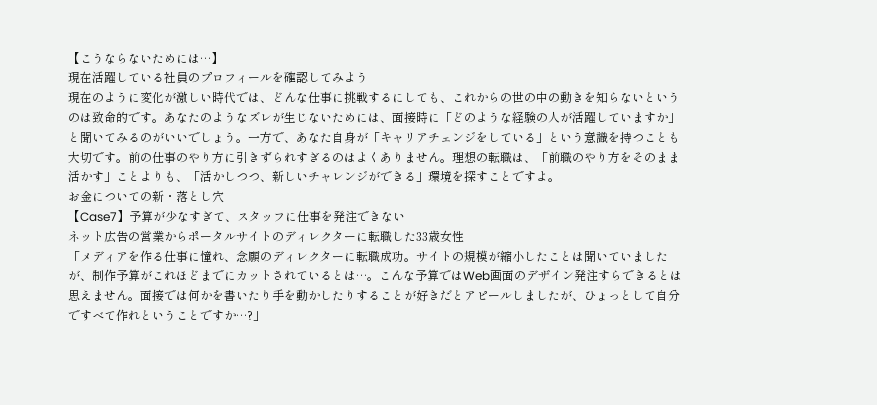【こうならないためには…】
現在活躍している社員のプロフィールを確認してみよう
現在のように変化が激しい時代では、どんな仕事に挑戦するにしても、これからの世の中の動きを知らないというのは致命的です。あなたのようなズレが生じないためには、面接時に「どのような経験の人が活躍していますか」と聞いてみるのがいいでしょう。一方で、あなた自身が「キャリアチェンジをしている」という意識を持つことも大切です。前の仕事のやり方に引きずられすぎるのはよくありません。理想の転職は、「前職のやり方をそのまま活かす」ことよりも、「活かしつつ、新しいチャレンジができる」環境を探すことですよ。
お金についての新・落とし穴
【Case7】予算が少なすぎて、スタッフに仕事を発注できない
ネット広告の営業からポータルサイトのディレクターに転職した33歳女性
「メディアを作る仕事に憧れ、念願のディレクターに転職成功。サイトの規模が縮小したことは聞いていましたが、制作予算がこれほどまでにカットされているとは…。こんな予算ではWeb画面のデザイン発注すらできるとは思えません。面接では何かを書いたり手を動かしたりすることが好きだとアピールしましたが、ひょっとして自分ですべて作れということですか…?」